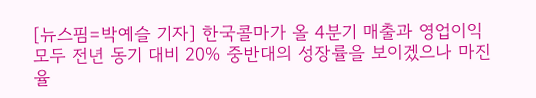[뉴스핌=박예슬 기자] 한국콜마가 올 4분기 매출과 영업이익 모두 전년 동기 대비 20% 중반대의 성장률을 보이겠으나 마진율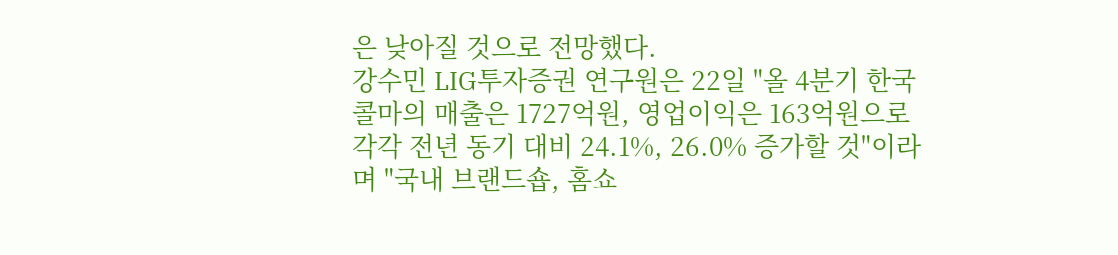은 낮아질 것으로 전망했다.
강수민 LIG투자증권 연구원은 22일 "올 4분기 한국콜마의 매출은 1727억원, 영업이익은 163억원으로 각각 전년 동기 대비 24.1%, 26.0% 증가할 것"이라며 "국내 브랜드숍, 홈쇼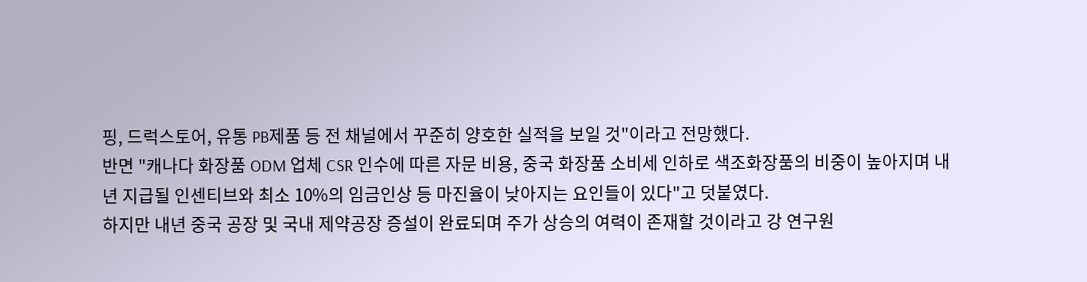핑, 드럭스토어, 유통 PB제품 등 전 채널에서 꾸준히 양호한 실적을 보일 것"이라고 전망했다.
반면 "캐나다 화장품 ODM 업체 CSR 인수에 따른 자문 비용, 중국 화장품 소비세 인하로 색조화장품의 비중이 높아지며 내년 지급될 인센티브와 최소 10%의 임금인상 등 마진율이 낮아지는 요인들이 있다"고 덧붙였다.
하지만 내년 중국 공장 및 국내 제약공장 증설이 완료되며 주가 상승의 여력이 존재할 것이라고 강 연구원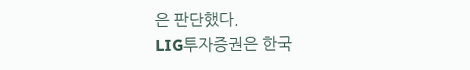은 판단했다.
LIG투자증권은 한국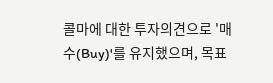콜마에 대한 투자의견으로 '매수(Buy)'를 유지했으며, 목표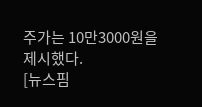주가는 10만3000원을 제시했다.
[뉴스핌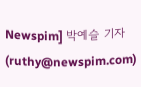Newspim] 박예슬 기자 (ruthy@newspim.com)